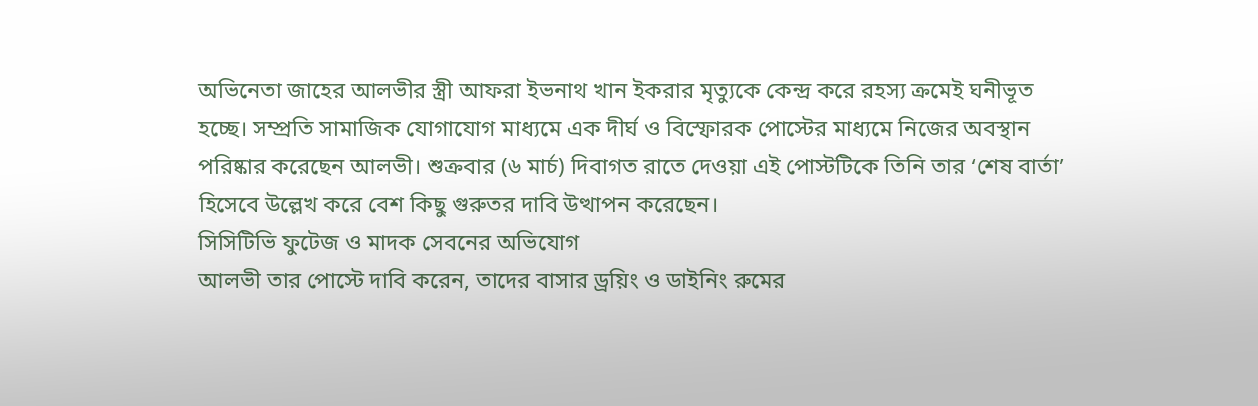অভিনেতা জাহের আলভীর স্ত্রী আফরা ইভনাথ খান ইকরার মৃত্যুকে কেন্দ্র করে রহস্য ক্রমেই ঘনীভূত হচ্ছে। সম্প্রতি সামাজিক যোগাযোগ মাধ্যমে এক দীর্ঘ ও বিস্ফোরক পোস্টের মাধ্যমে নিজের অবস্থান পরিষ্কার করেছেন আলভী। শুক্রবার (৬ মার্চ) দিবাগত রাতে দেওয়া এই পোস্টটিকে তিনি তার ‘শেষ বার্তা’ হিসেবে উল্লেখ করে বেশ কিছু গুরুতর দাবি উত্থাপন করেছেন।
সিসিটিভি ফুটেজ ও মাদক সেবনের অভিযোগ
আলভী তার পোস্টে দাবি করেন, তাদের বাসার ড্রয়িং ও ডাইনিং রুমের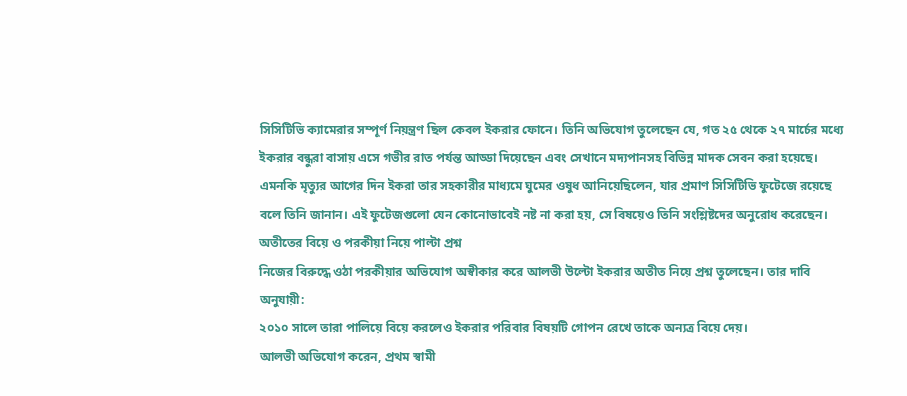সিসিটিভি ক্যামেরার সম্পূর্ণ নিয়ন্ত্রণ ছিল কেবল ইকরার ফোনে। তিনি অভিযোগ তুলেছেন যে, গত ২৫ থেকে ২৭ মার্চের মধ্যে ইকরার বন্ধুরা বাসায় এসে গভীর রাত পর্যন্ত আড্ডা দিয়েছেন এবং সেখানে মদ্যপানসহ বিভিন্ন মাদক সেবন করা হয়েছে। এমনকি মৃত্যুর আগের দিন ইকরা তার সহকারীর মাধ্যমে ঘুমের ওষুধ আনিয়েছিলেন, যার প্রমাণ সিসিটিভি ফুটেজে রয়েছে বলে তিনি জানান। এই ফুটেজগুলো যেন কোনোভাবেই নষ্ট না করা হয়, সে বিষয়েও তিনি সংশ্লিষ্টদের অনুরোধ করেছেন।
অতীতের বিয়ে ও পরকীয়া নিয়ে পাল্টা প্রশ্ন
নিজের বিরুদ্ধে ওঠা পরকীয়ার অভিযোগ অস্বীকার করে আলভী উল্টো ইকরার অতীত নিয়ে প্রশ্ন তুলেছেন। তার দাবি অনুযায়ী:
২০১০ সালে তারা পালিয়ে বিয়ে করলেও ইকরার পরিবার বিষয়টি গোপন রেখে তাকে অন্যত্র বিয়ে দেয়।
আলভী অভিযোগ করেন, প্রথম স্বামী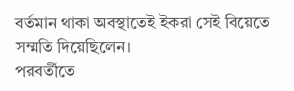বর্তমান থাকা অবস্থাতেই ইকরা সেই বিয়েতে সম্মতি দিয়েছিলেন।
পরবর্তীতে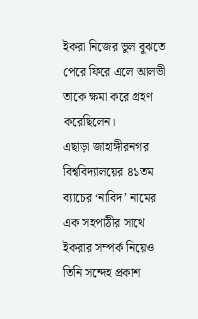ইকরা নিজের ভুল বুঝতে পেরে ফিরে এলে আলভী তাকে ক্ষমা করে গ্রহণ করেছিলেন।
এছাড়া জাহাঙ্গীরনগর বিশ্ববিদ্যালয়ের ৪১তম ব্যাচের ‘নাবিদ’ নামের এক সহপাঠীর সাথে ইকরার সম্পর্ক নিয়েও তিনি সন্দেহ প্রকাশ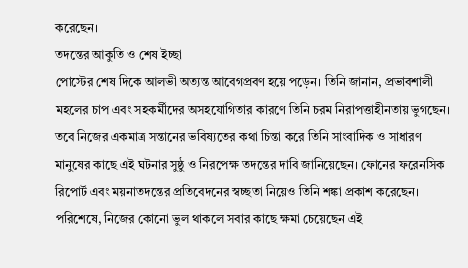করেছেন।
তদন্তের আকুতি ও শেষ ইচ্ছা
পোস্টের শেষ দিকে আলভী অত্যন্ত আবেগপ্রবণ হয়ে পড়েন। তিনি জানান, প্রভাবশালী মহলের চাপ এবং সহকর্মীদের অসহযোগিতার কারণে তিনি চরম নিরাপত্তাহীনতায় ভুগছেন। তবে নিজের একমাত্র সন্তানের ভবিষ্যতের কথা চিন্তা করে তিনি সাংবাদিক ও সাধারণ মানুষের কাছে এই ঘটনার সুষ্ঠু ও নিরপেক্ষ তদন্তের দাবি জানিয়েছেন। ফোনের ফরেনসিক রিপোর্ট এবং ময়নাতদন্তের প্রতিবেদনের স্বচ্ছতা নিয়েও তিনি শঙ্কা প্রকাশ করেছেন। পরিশেষে, নিজের কোনো ভুল থাকলে সবার কাছে ক্ষমা চেয়েছেন এই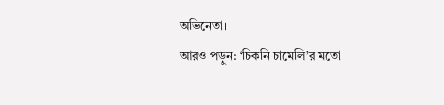অভিনেতা।
আরও পড়ুন: ‘চিকনি চামেলি’র মতো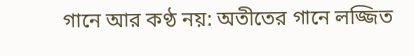গানে আর কণ্ঠ নয়: অতীতের গানে লজ্জিত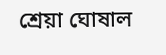শ্রেয়া ঘোষাল